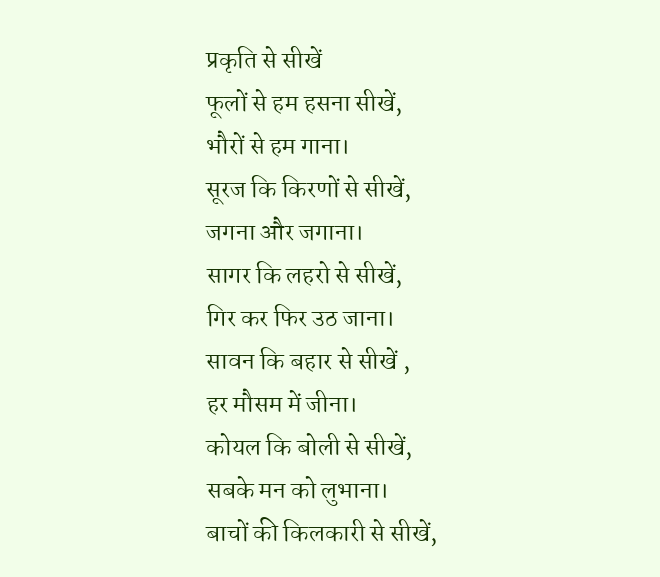प्रकृति से सीखें
फूलों से हम हसना सीखें,
भौरों से हम गाना।
सूरज कि किरणों से सीखें,
जगना और जगाना।
सागर कि लहरो से सीखें,
गिर कर फिर उठ जाना।
सावन कि बहार से सीखें ,
हर मौसम में जीना।
कोयल कि बोली से सीखें,
सबके मन को लुभाना।
बाचों की किलकारी से सीखें,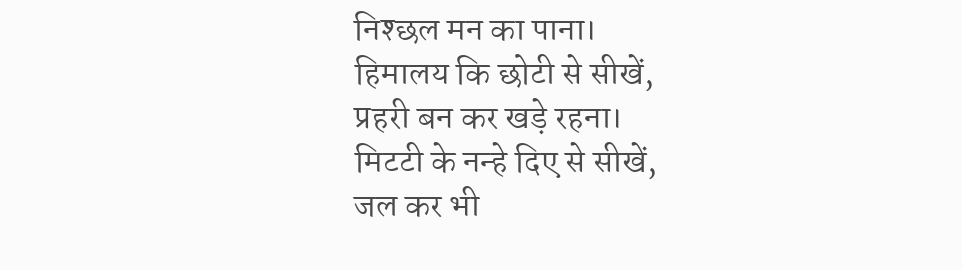निश्छल मन का पाना।
हिमालय कि छोटी से सीखें,
प्रहरी बन कर खड़े रहना।
मिटटी के नन्हे दिए से सीखें,
जल कर भी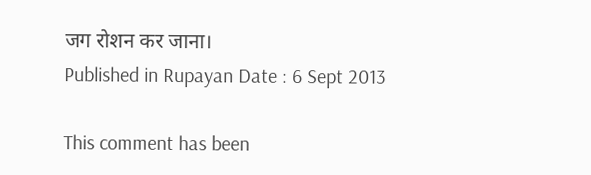जग रोशन कर जाना।
Published in Rupayan Date : 6 Sept 2013

This comment has been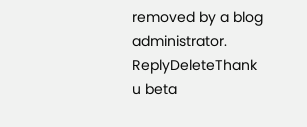removed by a blog administrator.
ReplyDeleteThank u beta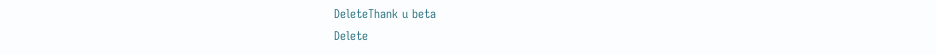DeleteThank u beta
Delete